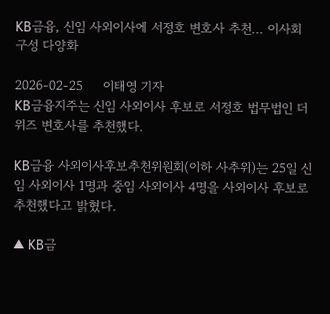KB금융, 신임 사외이사에 서정호 변호사 추천... 이사회 구성 다양화

2026-02-25     이태영 기자
KB금융지주는 신임 사외이사 후보로 서정호 법무법인 더위즈 변호사를 추천했다.

KB금융 사외이사후보추천위원회(이하 사추위)는 25일 신임 사외이사 1명과 중임 사외이사 4명을 사외이사 후보로 추천했다고 밝혔다.

▲ KB금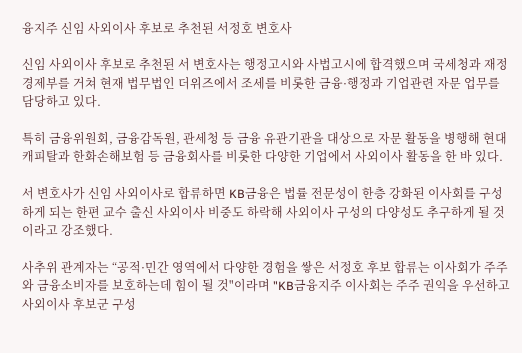융지주 신임 사외이사 후보로 추천된 서정호 변호사

신임 사외이사 후보로 추천된 서 변호사는 행정고시와 사법고시에 합격했으며 국세청과 재정경제부를 거쳐 현재 법무법인 더위즈에서 조세를 비롯한 금융·행정과 기업관련 자문 업무를 담당하고 있다.

특히 금융위원회, 금융감독원, 관세청 등 금융 유관기관을 대상으로 자문 활동을 병행해 현대 캐피탈과 한화손해보험 등 금융회사를 비롯한 다양한 기업에서 사외이사 활동을 한 바 있다.

서 변호사가 신임 사외이사로 합류하면 KB금융은 법률 전문성이 한층 강화된 이사회를 구성하게 되는 한편 교수 출신 사외이사 비중도 하락해 사외이사 구성의 다양성도 추구하게 될 것이라고 강조했다.

사추위 관계자는 “공적·민간 영역에서 다양한 경험을 쌓은 서정호 후보 합류는 이사회가 주주와 금융소비자를 보호하는데 힘이 될 것"이라며 "KB금융지주 이사회는 주주 권익을 우선하고 사외이사 후보군 구성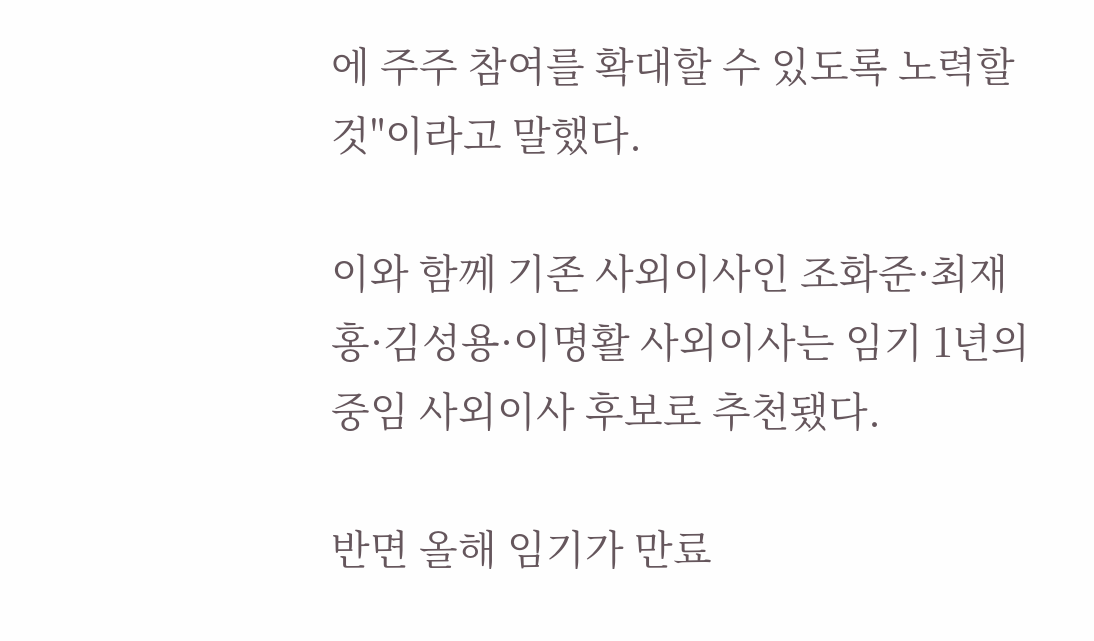에 주주 참여를 확대할 수 있도록 노력할 것"이라고 말했다.

이와 함께 기존 사외이사인 조화준·최재홍·김성용·이명활 사외이사는 임기 1년의 중임 사외이사 후보로 추천됐다.

반면 올해 임기가 만료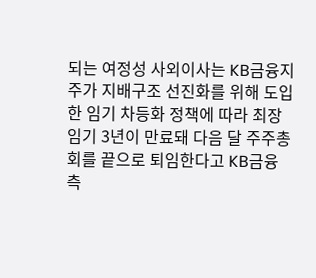되는 여정성 사외이사는 KB금융지주가 지배구조 선진화를 위해 도입한 임기 차등화 정책에 따라 최장 임기 3년이 만료돼 다음 달 주주총회를 끝으로 퇴임한다고 KB금융 측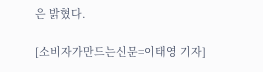은 밝혔다.

[소비자가만드는신문=이태영 기자]